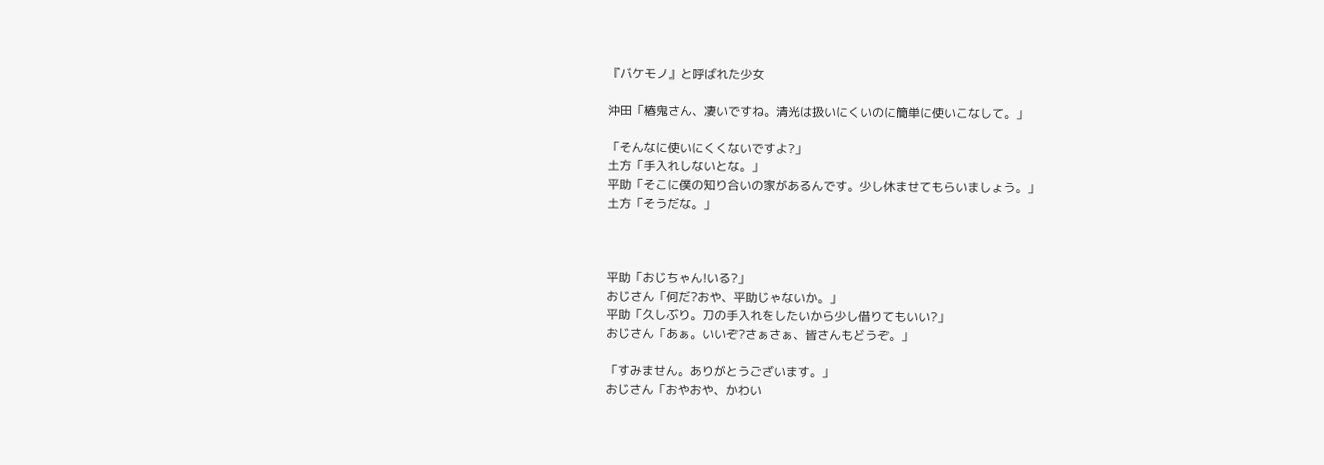『バケモノ』と呼ばれた少女

沖田「椿鬼さん、凄いですね。清光は扱いにくいのに簡単に使いこなして。」

「そんなに使いにくくないですよ?」
土方「手入れしないとな。」
平助「そこに僕の知り合いの家があるんです。少し休ませてもらいましょう。」
土方「そうだな。」



平助「おじちゃん!いる?」
おじさん「何だ?おや、平助じゃないか。」
平助「久しぶり。刀の手入れをしたいから少し借りてもいい?」
おじさん「あぁ。いいぞ?さぁさぁ、皆さんもどうぞ。」

「すみません。ありがとうございます。」
おじさん「おやおや、かわい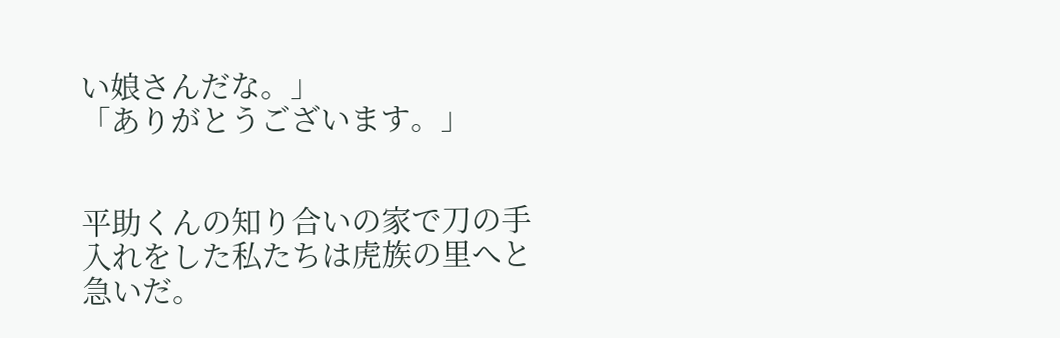い娘さんだな。」
「ありがとうございます。」


平助くんの知り合いの家で刀の手入れをした私たちは虎族の里へと急いだ。